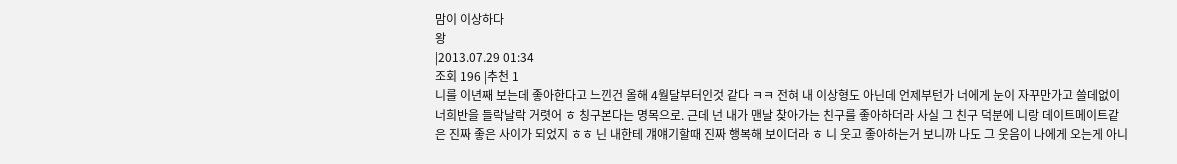맘이 이상하다
왕
|2013.07.29 01:34
조회 196 |추천 1
니를 이년째 보는데 좋아한다고 느낀건 올해 4월달부터인것 같다 ㅋㅋ 전혀 내 이상형도 아닌데 언제부턴가 너에게 눈이 자꾸만가고 쓸데없이 너희반을 들락날락 거렷어 ㅎ 칭구본다는 명목으로. 근데 넌 내가 맨날 찾아가는 친구를 좋아하더라 사실 그 친구 덕분에 니랑 데이트메이트같은 진짜 좋은 사이가 되었지 ㅎㅎ 닌 내한테 걔얘기할때 진짜 행복해 보이더라 ㅎ 니 웃고 좋아하는거 보니까 나도 그 웃음이 나에게 오는게 아니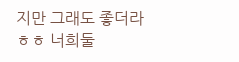지만 그래도 좋더라 ㅎㅎ 너희둘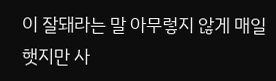이 잘돼라는 말 아무렇지 않게 매일 햇지만 사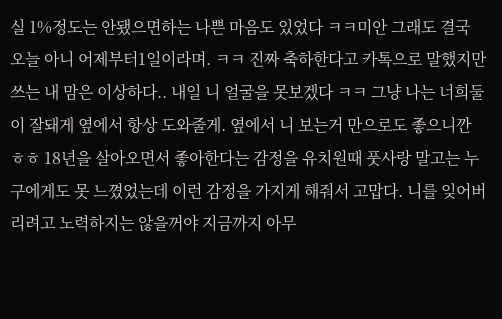실 1%정도는 안됐으면하는 나쁜 마음도 있었다 ㅋㅋ미안 그래도 결국 오늘 아니 어제부터1일이라며. ㅋㅋ 진짜 축하한다고 카톡으로 말했지만 쓰는 내 맘은 이상하다.. 내일 니 얼굴을 못보겠다 ㅋㅋ 그냥 나는 너희둘이 잘돼게 옆에서 항상 도와줄게. 옆에서 니 보는거 만으로도 좋으니깐 ㅎㅎ 18년을 살아오면서 좋아한다는 감정을 유치원때 풋사랑 말고는 누구에게도 못 느꼈었는데 이런 감정을 가지게 해줘서 고맙다. 니를 잊어버리려고 노력하지는 않을꺼야 지금까지 아무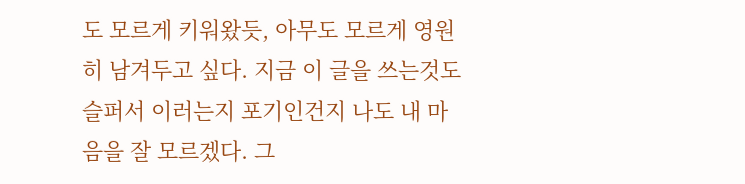도 모르게 키워왔듯, 아무도 모르게 영원히 남겨두고 싶다. 지금 이 글을 쓰는것도 슬퍼서 이러는지 포기인건지 나도 내 마음을 잘 모르겠다. 그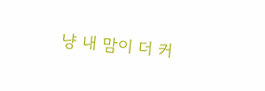냥 내 맘이 더 커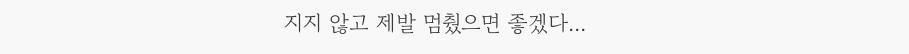지지 않고 제발 멈췄으면 좋겠다...